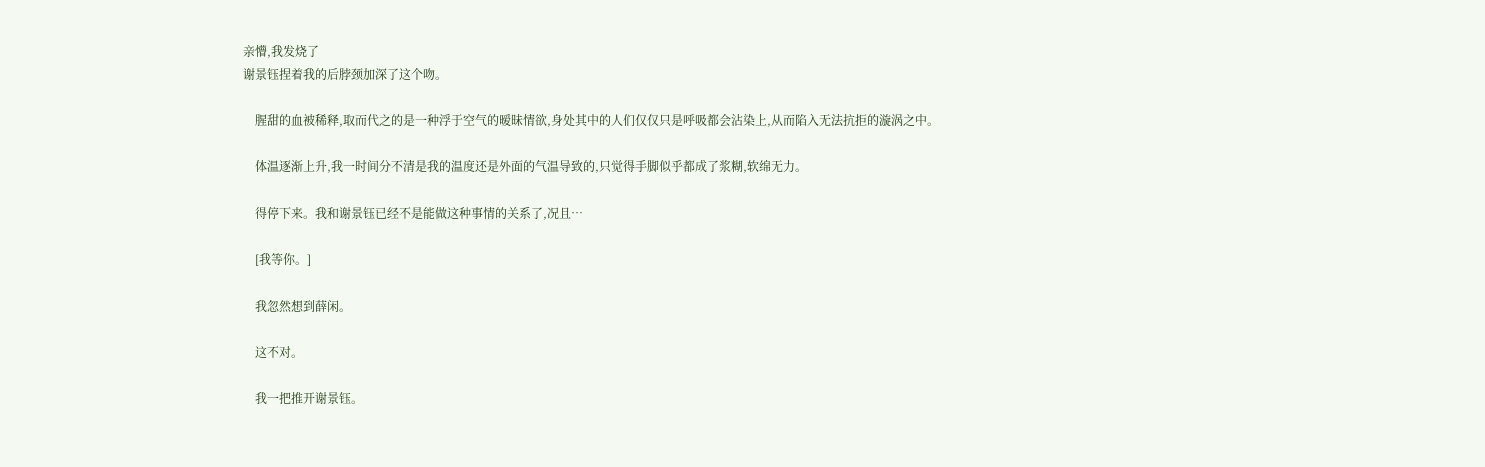亲懵,我发烧了
谢景钰捏着我的后脖颈加深了这个吻。

    腥甜的血被稀释,取而代之的是一种浮于空气的暧昧情欲,身处其中的人们仅仅只是呼吸都会沾染上,从而陷入无法抗拒的漩涡之中。

    体温逐渐上升,我一时间分不清是我的温度还是外面的气温导致的,只觉得手脚似乎都成了浆糊,软绵无力。

    得停下来。我和谢景钰已经不是能做这种事情的关系了,况且…

    [我等你。]

    我忽然想到薛闲。

    这不对。

    我一把推开谢景钰。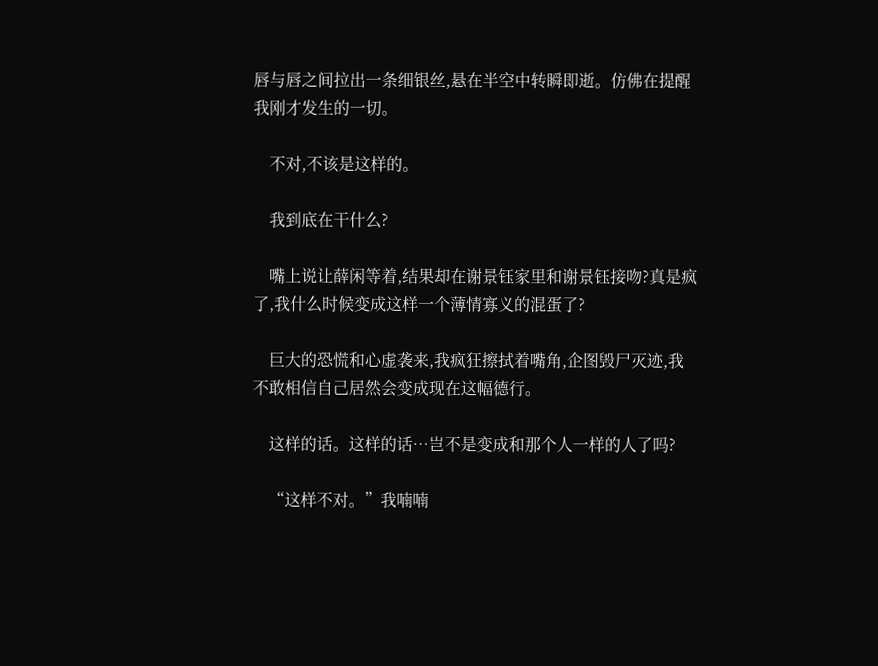唇与唇之间拉出一条细银丝,悬在半空中转瞬即逝。仿佛在提醒我刚才发生的一切。

    不对,不该是这样的。

    我到底在干什么?

    嘴上说让薛闲等着,结果却在谢景钰家里和谢景钰接吻?真是疯了,我什么时候变成这样一个薄情寡义的混蛋了?

    巨大的恐慌和心虚袭来,我疯狂擦拭着嘴角,企图毁尸灭迹,我不敢相信自己居然会变成现在这幅德行。

    这样的话。这样的话…岂不是变成和那个人一样的人了吗?

    “这样不对。”我喃喃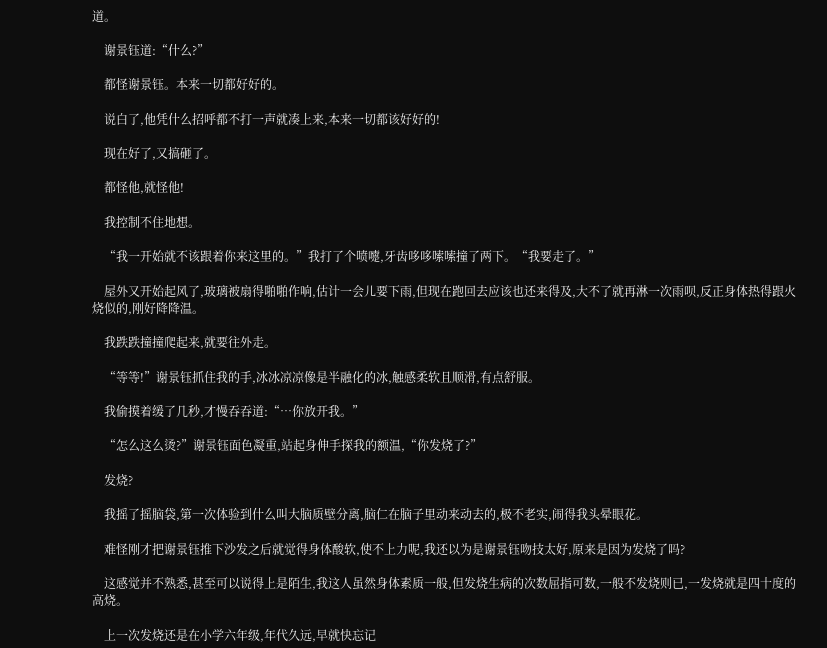道。

    谢景钰道:“什么?”

    都怪谢景钰。本来一切都好好的。

    说白了,他凭什么招呼都不打一声就凑上来,本来一切都该好好的!

    现在好了,又搞砸了。

    都怪他,就怪他!

    我控制不住地想。

    “我一开始就不该跟着你来这里的。”我打了个喷嚏,牙齿哆哆嗦嗦撞了两下。“我要走了。”

    屋外又开始起风了,玻璃被扇得啪啪作响,估计一会儿要下雨,但现在跑回去应该也还来得及,大不了就再淋一次雨呗,反正身体热得跟火烧似的,刚好降降温。

    我跌跌撞撞爬起来,就要往外走。

    “等等!”谢景钰抓住我的手,冰冰凉凉像是半融化的冰,触感柔软且顺滑,有点舒服。

    我偷摸着缓了几秒,才慢吞吞道:“…你放开我。”

    “怎么这么烫?”谢景钰面色凝重,站起身伸手探我的额温,“你发烧了?”

    发烧?

    我摇了摇脑袋,第一次体验到什么叫大脑质壁分离,脑仁在脑子里动来动去的,极不老实,闹得我头晕眼花。

    难怪刚才把谢景钰推下沙发之后就觉得身体酸软,使不上力呢,我还以为是谢景钰吻技太好,原来是因为发烧了吗?

    这感觉并不熟悉,甚至可以说得上是陌生,我这人虽然身体素质一般,但发烧生病的次数屈指可数,一般不发烧则已,一发烧就是四十度的高烧。

    上一次发烧还是在小学六年级,年代久远,早就快忘记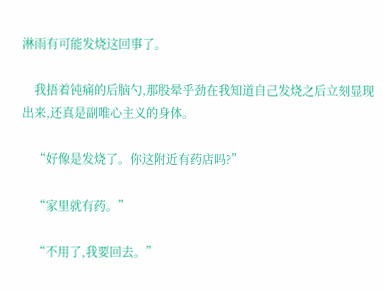淋雨有可能发烧这回事了。

    我捂着钝痛的后脑勺,那股晕乎劲在我知道自己发烧之后立刻显现出来,还真是副唯心主义的身体。

    “好像是发烧了。你这附近有药店吗?”

    “家里就有药。”

    “不用了,我要回去。”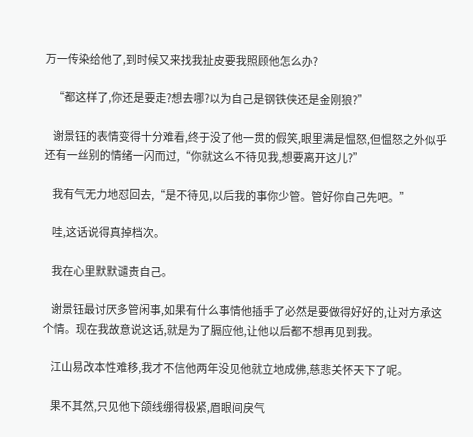万一传染给他了,到时候又来找我扯皮要我照顾他怎么办?

    “都这样了,你还是要走?想去哪?以为自己是钢铁侠还是金刚狼?”

    谢景钰的表情变得十分难看,终于没了他一贯的假笑,眼里满是愠怒,但愠怒之外似乎还有一丝别的情绪一闪而过,“你就这么不待见我,想要离开这儿?”

    我有气无力地怼回去,“是不待见,以后我的事你少管。管好你自己先吧。”

    哇,这话说得真掉档次。

    我在心里默默谴责自己。

    谢景钰最讨厌多管闲事,如果有什么事情他插手了必然是要做得好好的,让对方承这个情。现在我故意说这话,就是为了膈应他,让他以后都不想再见到我。

    江山易改本性难移,我才不信他两年没见他就立地成佛,慈悲关怀天下了呢。

    果不其然,只见他下颌线绷得极紧,眉眼间戾气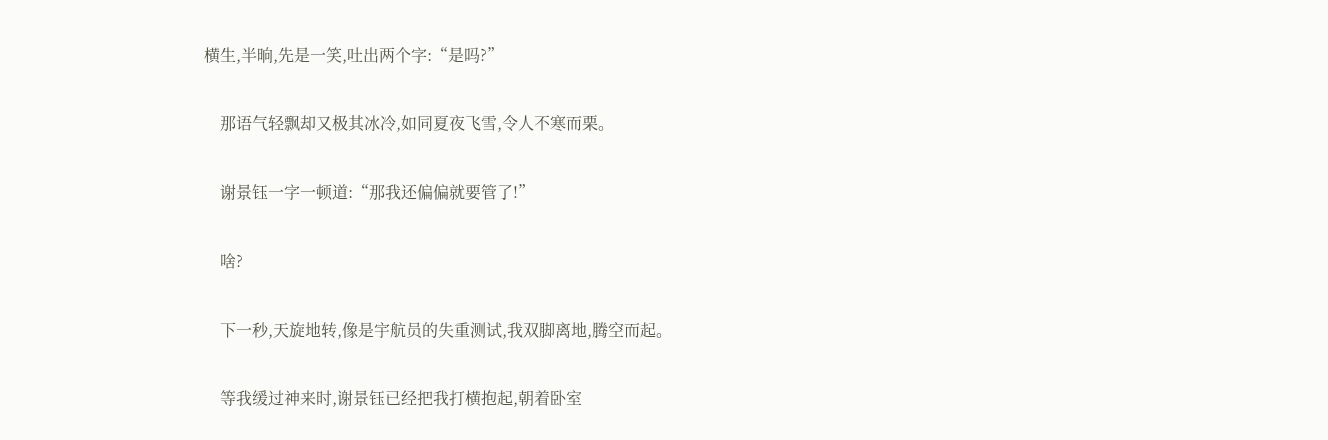横生,半晌,先是一笑,吐出两个字:“是吗?”

    那语气轻飘却又极其冰冷,如同夏夜飞雪,令人不寒而栗。

    谢景钰一字一顿道:“那我还偏偏就要管了!”

    啥?

    下一秒,天旋地转,像是宇航员的失重测试,我双脚离地,腾空而起。

    等我缓过神来时,谢景钰已经把我打横抱起,朝着卧室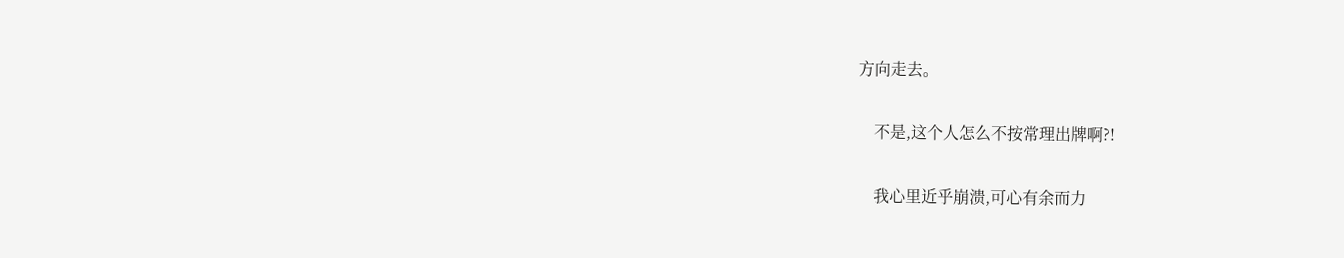方向走去。

    不是,这个人怎么不按常理出牌啊?!

    我心里近乎崩溃,可心有余而力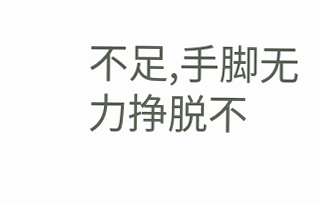不足,手脚无力挣脱不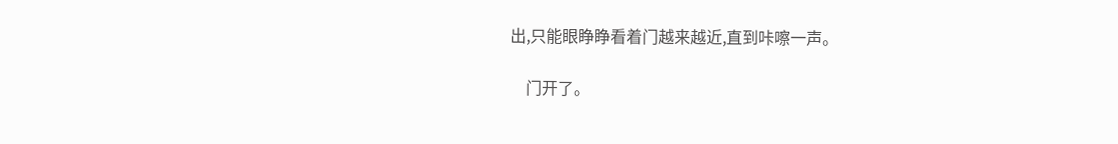出,只能眼睁睁看着门越来越近,直到咔嚓一声。

    门开了。